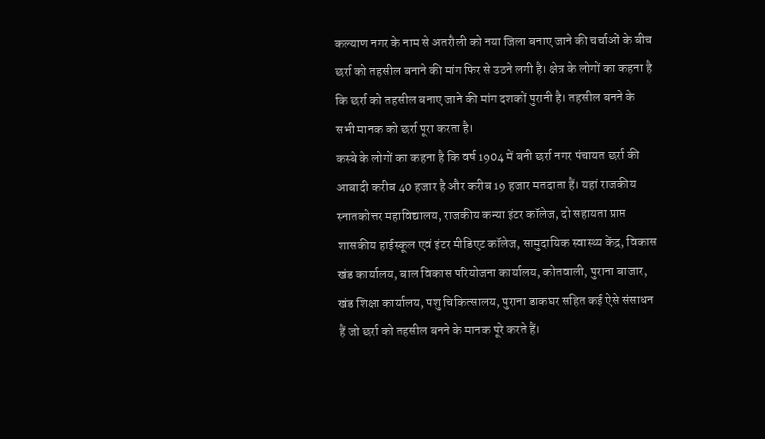कल्याण नगर के नाम से अतरौली को नया जिला बनाए जाने की चर्चाओं के बीच छर्रा को तहसील बनाने की मांग फिर से उठने लगी है। क्षेत्र के लोगों का कहना है कि छर्रा को तहसील बनाए जाने की मांग दशकों पुरानी है। तहसील बनने के सभी मानक को छर्रा पूरा करता है।
कस्बे के लोगों का कहना है कि वर्ष 1904 में बनी छर्रा नगर पंचायत छर्रा की आबादी करीब 40 हजार है और करीब 19 हजार मतदाता हैं। यहां राजकीय स्नातकोत्तर महाविद्यालय, राजकीय कन्या इंटर कॉलेज, दो सहायता प्राप्त शासकीय हाईस्कूल एवं इंटर मीडिएट कॉलेज, सामुदायिक स्वास्थ्य केंद्र, विकास खंड कार्यालय, बाल विकास परियोजना कार्यालय, कोतवाली, पुराना बाजार, खंड शिक्षा कार्यालय, पशु चिकित्सालय, पुराना डाकघर सहित कई ऐसे संसाधन हैं जो छर्रा को तहसील बनने के मानक पूरे करते हैं।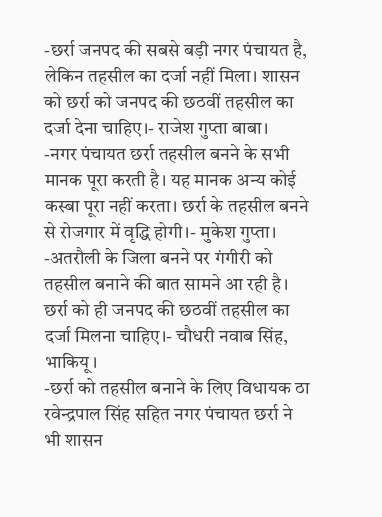-छर्रा जनपद की सबसे बड़ी नगर पंचायत है, लेकिन तहसील का दर्जा नहीं मिला। शासन को छर्रा को जनपद की छठवीं तहसील का दर्जा देना चाहिए।- राजेश गुप्ता बाबा।
-नगर पंचायत छर्रा तहसील बनने के सभी मानक पूरा करती है। यह मानक अन्य कोई कस्बा पूरा नहीं करता। छर्रा के तहसील बनने से रोजगार में वृद्धि होगी।- मुकेश गुप्ता।
-अतरौली के जिला बनने पर गंगीरी को तहसील बनाने की बात सामने आ रही है। छर्रा को ही जनपद की छठवीं तहसील का दर्जा मिलना चाहिए।- चौधरी नवाब सिंह, भाकियू।
-छर्रा को तहसील बनाने के लिए विधायक ठा रवेन्द्रपाल सिंह सहित नगर पंचायत छर्रा ने भी शासन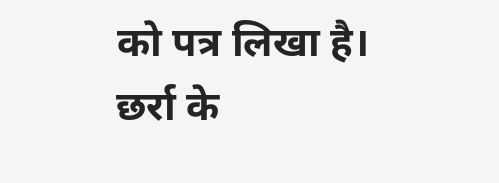को पत्र लिखा है। छर्रा के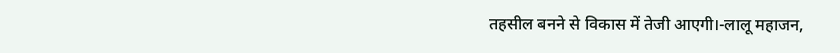तहसील बनने से विकास में तेजी आएगी।-लालू महाजन,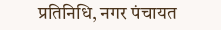प्रतिनिधि, नगर पंचायत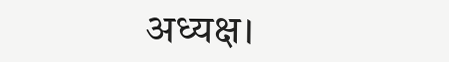अध्यक्ष।